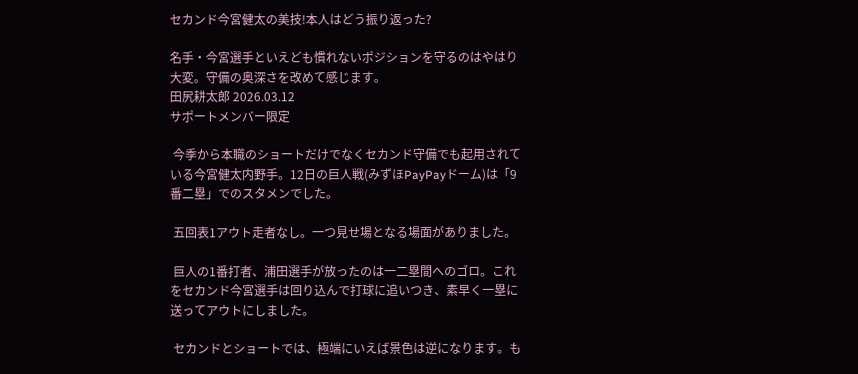セカンド今宮健太の美技!本人はどう振り返った?

名手・今宮選手といえども慣れないポジションを守るのはやはり大変。守備の奥深さを改めて感じます。
田尻耕太郎 2026.03.12
サポートメンバー限定

 今季から本職のショートだけでなくセカンド守備でも起用されている今宮健太内野手。12日の巨人戦(みずほPayPayドーム)は「9番二塁」でのスタメンでした。

 五回表1アウト走者なし。一つ見せ場となる場面がありました。

 巨人の1番打者、浦田選手が放ったのは一二塁間へのゴロ。これをセカンド今宮選手は回り込んで打球に追いつき、素早く一塁に送ってアウトにしました。

 セカンドとショートでは、極端にいえば景色は逆になります。も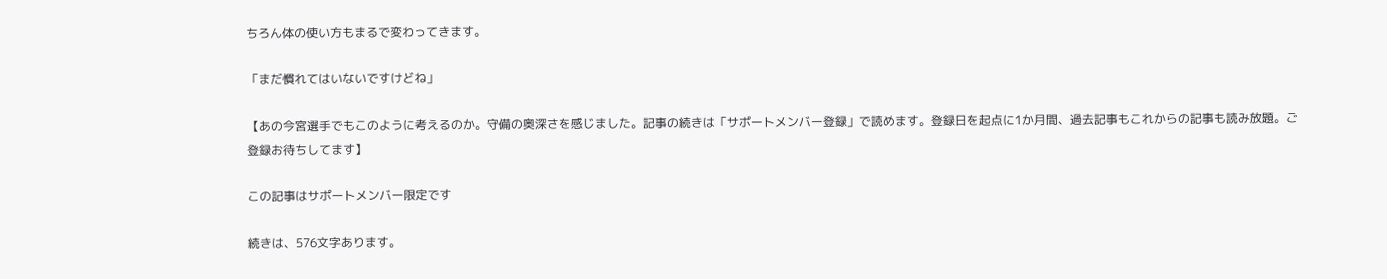ちろん体の使い方もまるで変わってきます。

「まだ慣れてはいないですけどね」

【あの今宮選手でもこのように考えるのか。守備の奥深さを感じました。記事の続きは「サポートメンバー登録」で読めます。登録日を起点に1か月間、過去記事もこれからの記事も読み放題。ご登録お待ちしてます】

この記事はサポートメンバー限定です

続きは、576文字あります。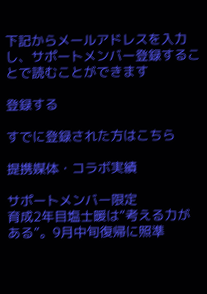下記からメールアドレスを入力し、サポートメンバー登録することで読むことができます

登録する

すでに登録された方はこちら

提携媒体・コラボ実績

サポートメンバー限定
育成2年目塩士暖は“考える力がある”。9月中旬復帰に照準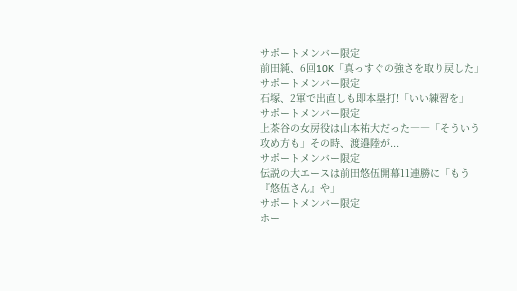サポートメンバー限定
前田純、6回10K「真っすぐの強さを取り戻した」
サポートメンバー限定
石塚、2軍で出直しも即本塁打!「いい練習を」
サポートメンバー限定
上茶谷の女房役は山本祐大だった――「そういう攻め方も」その時、渡邉陸が...
サポートメンバー限定
伝説の大エースは前田悠伍開幕11連勝に「もう『悠伍さん』や」
サポートメンバー限定
ホー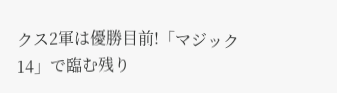クス2軍は優勝目前!「マジック14」で臨む残り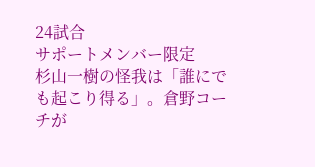24試合
サポートメンバー限定
杉山一樹の怪我は「誰にでも起こり得る」。倉野コーチが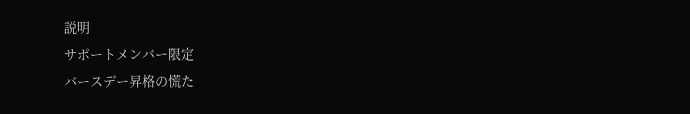説明
サポートメンバー限定
バースデー昇格の慌た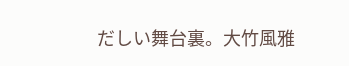だしい舞台裏。大竹風雅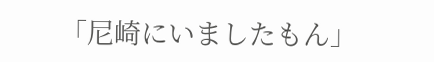「尼崎にいましたもん」